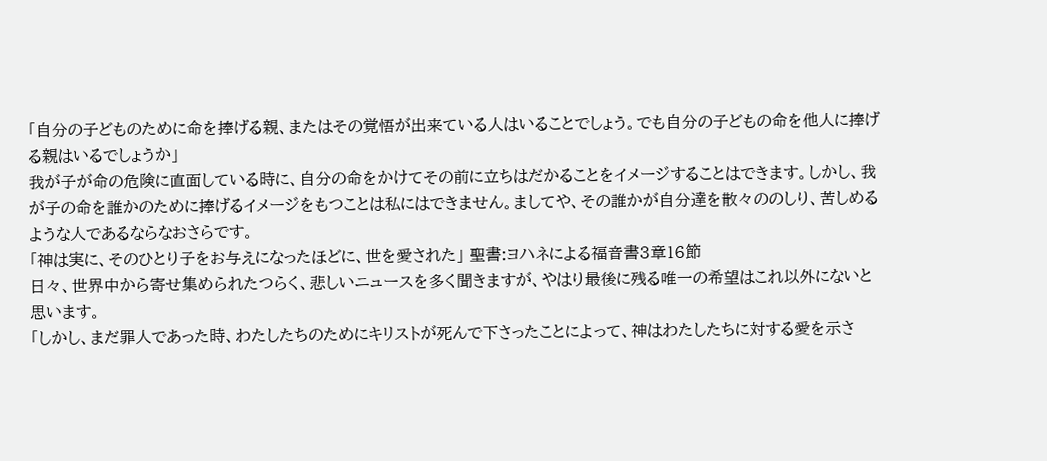「自分の子どものために命を捧げる親、またはその覚悟が出来ている人はいることでしょう。でも自分の子どもの命を他人に捧げる親はいるでしょうか」
我が子が命の危険に直面している時に、自分の命をかけてその前に立ちはだかることをイメージすることはできます。しかし、我が子の命を誰かのために捧げるイメージをもつことは私にはできません。ましてや、その誰かが自分達を散々ののしり、苦しめるような人であるならなおさらです。
「神は実に、そのひとり子をお与えになったほどに、世を愛された」 聖書:ヨハネによる福音書3章16節
日々、世界中から寄せ集められたつらく、悲しいニュースを多く聞きますが、やはり最後に残る唯一の希望はこれ以外にないと思います。
「しかし、まだ罪人であった時、わたしたちのためにキリストが死んで下さったことによって、神はわたしたちに対する愛を示さ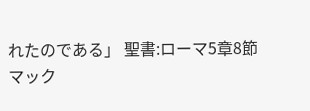れたのである」 聖書:ローマ5章8節
マック